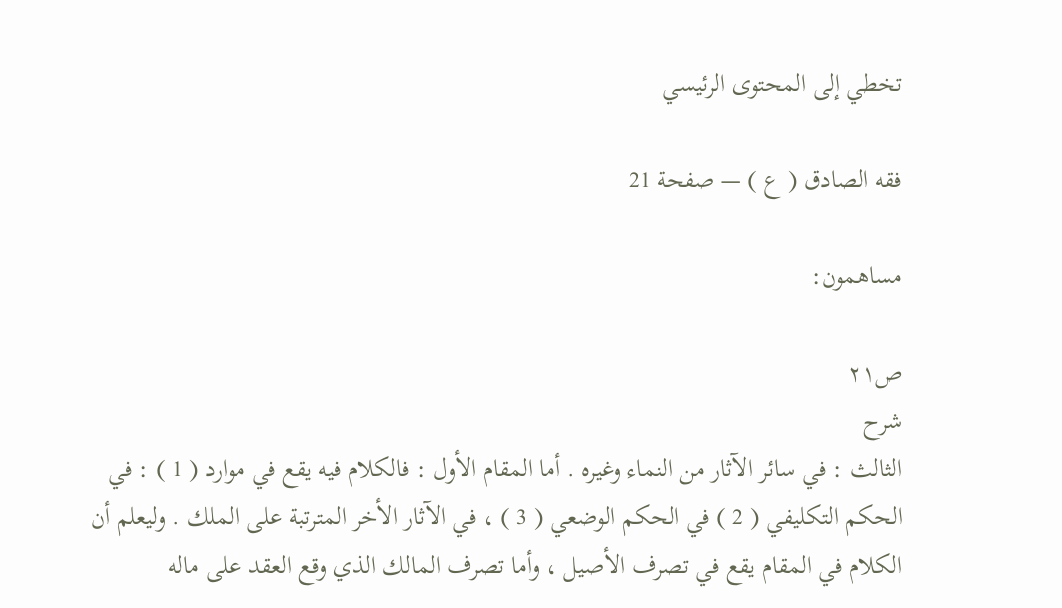تخطي إلى المحتوى الرئيسي

فقه الصادق ( ع ) — صفحة 21

مساهمون:

ص٢١
شرح
الثالث : في سائر الآثار من النماء وغيره . أما المقام الأول : فالكلام فيه يقع في موارد ( 1 ) : في الحكم التكليفي ( 2 ) في الحكم الوضعي ( 3 ) ، في الآثار الأخر المترتبة على الملك . وليعلم أن الكلام في المقام يقع في تصرف الأصيل ، وأما تصرف المالك الذي وقع العقد على ماله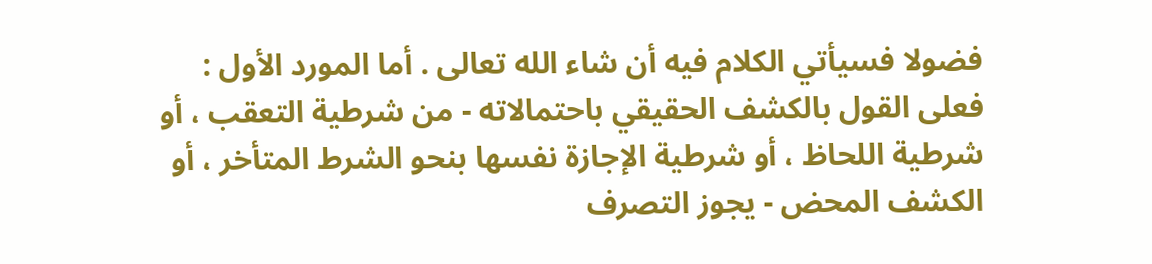فضولا فسيأتي الكلام فيه أن شاء الله تعالى . أما المورد الأول : فعلى القول بالكشف الحقيقي باحتمالاته - من شرطية التعقب ، أو شرطية اللحاظ ، أو شرطية الإجازة نفسها بنحو الشرط المتأخر ، أو الكشف المحض - يجوز التصرف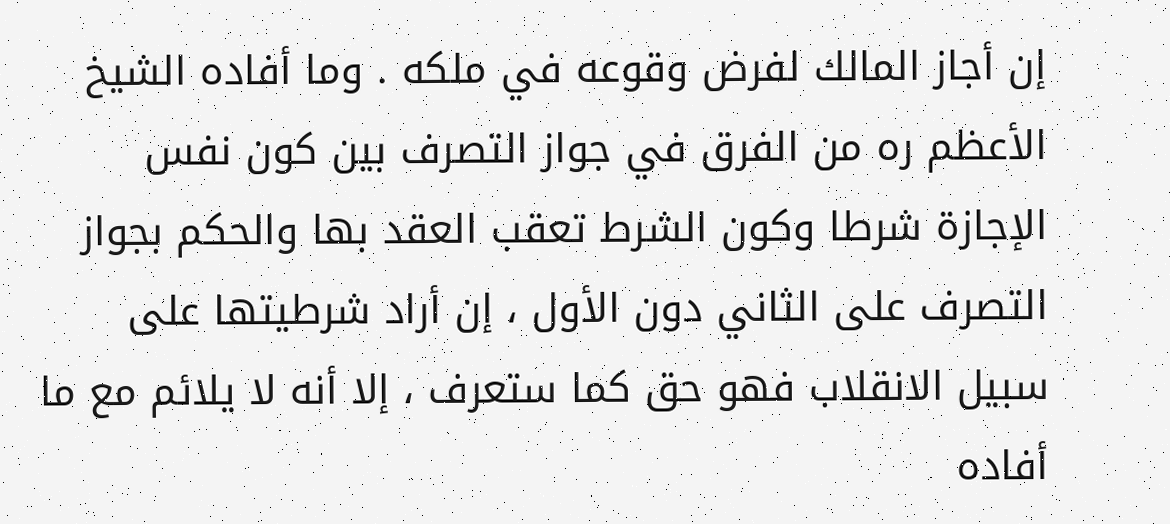إن أجاز المالك لفرض وقوعه في ملكه . وما أفاده الشيخ الأعظم ره من الفرق في جواز التصرف بين كون نفس الإجازة شرطا وكون الشرط تعقب العقد بها والحكم بجواز التصرف على الثاني دون الأول ، إن أراد شرطيتها على سبيل الانقلاب فهو حق كما ستعرف ، إلا أنه لا يلائم مع ما أفاده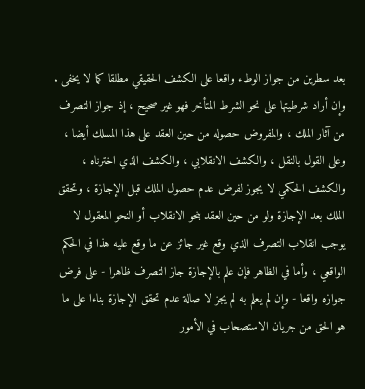بعد سطرين من جواز الوطء واقعا على الكشف الحقيقي مطلقا كما لا يخفى . وإن أراد شرطيتها على نحو الشرط المتأخر فهو غير صحيح ، إذ جواز التصرف من آثار الملك ، والمفروض حصوله من حين العقد على هذا المسلك أيضا ، وعلى القول بالنقل ، والكشف الانقلابي ، والكشف الذي اخترناه ، والكشف الحكمي لا يجوز لفرض عدم حصول الملك قبل الإجازة ، وتحقق الملك بعد الإجازة ولو من حين العقد بنحو الانقلاب أو النحو المعقول لا يوجب انقلاب التصرف الذي وقع غير جائز عن ما وقع عليه هذا في الحكم الواقعي ، وأما في الظاهر فإن علم بالإجازة جاز التصرف ظاهرا - على فرض جوازه واقعا - وإن لم يعلم به لم يجز لا صالة عدم تحقق الإجازة بناءا على ما هو الحق من جريان الاستصحاب في الأمور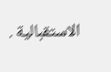الاستقبالية .